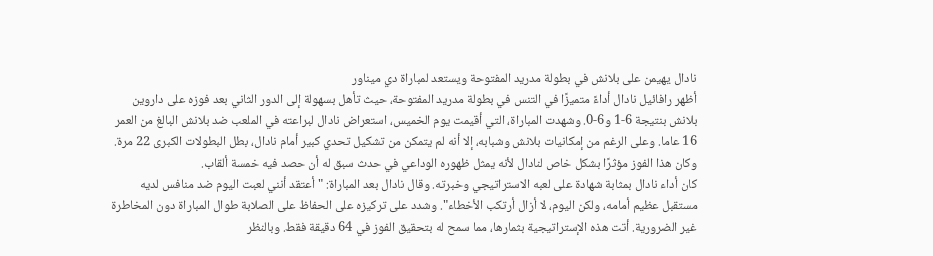نادال يهيمن على بلانش في بطولة مدريد المفتوحة ويستعد لمباراة دي ميناور
أظهر رافائيل نادال أداءً متميزًا في التنس في بطولة مدريد المفتوحة، حيث تأهل بسهولة إلى الدور الثاني بعد فوزه على داروين بلانش بنتيجة 6-1 و6-0. وشهدت المباراة، التي أقيمت يوم الخميس، استعراض نادال لبراعته في الملعب ضد بلانش البالغ من العمر 16 عاما. وعلى الرغم من إمكانيات بلانش وشبابه، إلا أنه لم يتمكن من تشكيل تحدي كبير أمام نادال، بطل البطولات الكبرى 22 مرة. وكان هذا الفوز مؤثرًا بشكل خاص لنادال لأنه يمثل ظهوره الوداعي في حدث سبق له أن حصد فيه خمسة ألقاب.
كان أداء نادال بمثابة شهادة على لعبه الاستراتيجي وخبرته. وقال نادال بعد المباراة: "أعتقد أنني لعبت اليوم ضد منافس لديه مستقبل عظيم أمامه، ولكن اليوم، لا أزال أرتكب الأخطاء". وشدد على تركيزه على الحفاظ على الصلابة طوال المباراة دون المخاطرة غير الضرورية. أتت هذه الإستراتيجية بثمارها، مما سمح له بتحقيق الفوز في 64 دقيقة فقط. وبالنظر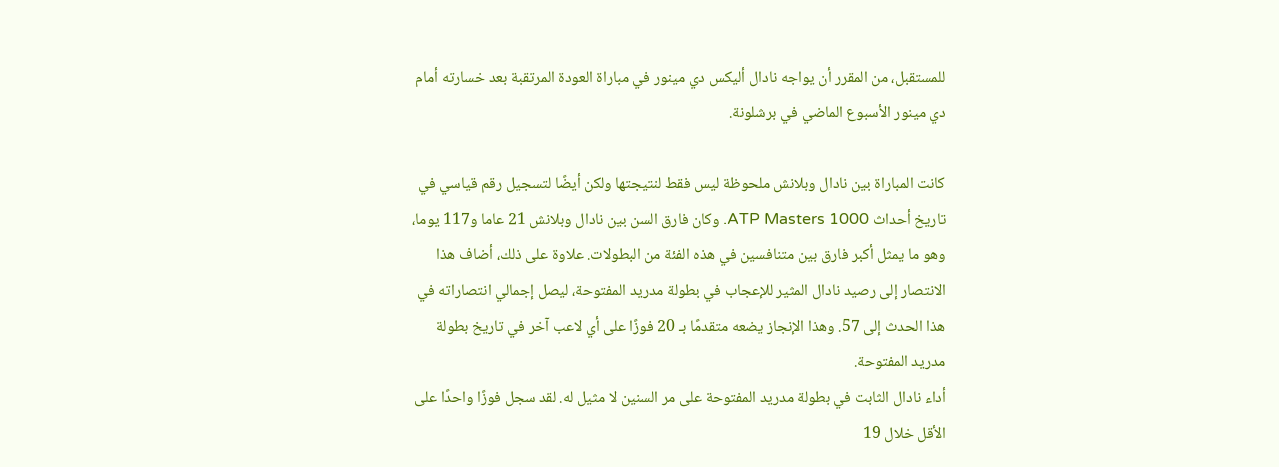للمستقبل، من المقرر أن يواجه نادال أليكس دي مينور في مباراة العودة المرتقبة بعد خسارته أمام دي مينور الأسبوع الماضي في برشلونة.

كانت المباراة بين نادال وبلانش ملحوظة ليس فقط لنتيجتها ولكن أيضًا لتسجيل رقم قياسي في تاريخ أحداث ATP Masters 1000. وكان فارق السن بين نادال وبلانش 21 عاما و117 يوما، وهو ما يمثل أكبر فارق بين متنافسين في هذه الفئة من البطولات. علاوة على ذلك، أضاف هذا الانتصار إلى رصيد نادال المثير للإعجاب في بطولة مدريد المفتوحة، ليصل إجمالي انتصاراته في هذا الحدث إلى 57. وهذا الإنجاز يضعه متقدمًا بـ 20 فوزًا على أي لاعب آخر في تاريخ بطولة مدريد المفتوحة.
أداء نادال الثابت في بطولة مدريد المفتوحة على مر السنين لا مثيل له. لقد سجل فوزًا واحدًا على الأقل خلال 19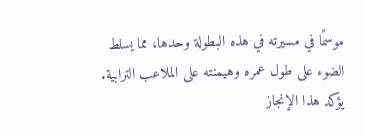موسمًا في مسيرته في هذه البطولة وحدها، مما يسلط الضوء على طول عمره وهيمنته على الملاعب الترابية. يؤكد هذا الإنجاز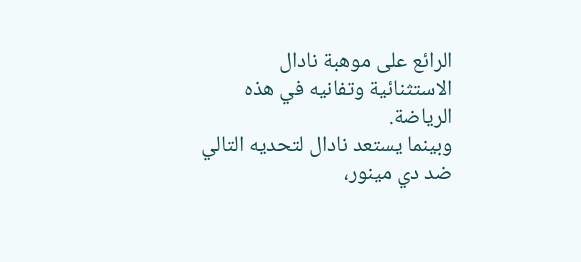الرائع على موهبة نادال الاستثنائية وتفانيه في هذه الرياضة.
وبينما يستعد نادال لتحديه التالي ضد دي مينور،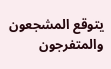يتوقع المشجعون والمتفرجون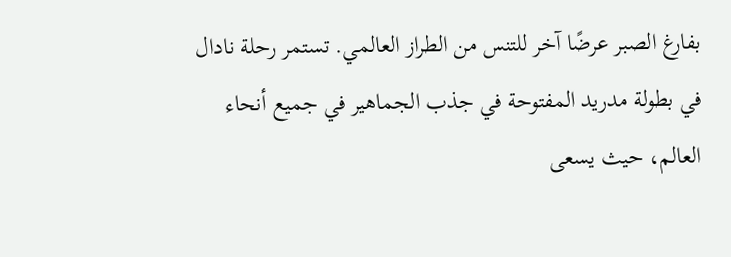بفارغ الصبر عرضًا آخر للتنس من الطراز العالمي. تستمر رحلة نادال في بطولة مدريد المفتوحة في جذب الجماهير في جميع أنحاء العالم، حيث يسعى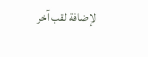لإضافة لقب آخر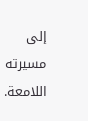إلى مسيرته اللامعة.